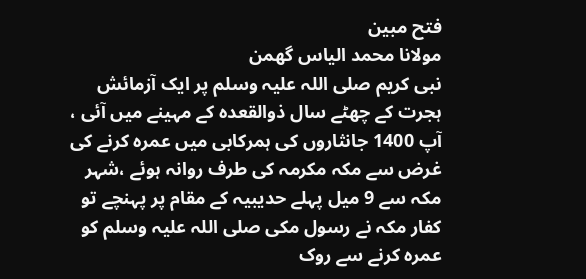فتح مبین
مولانا محمد الیاس گھمن
نبی کریم صلی اللہ علیہ وسلم پر ایک آزمائش ہجرت کے چھٹے سال ذوالقعدہ کے مہینے میں آئی ، آپ 1400 جانثاروں کی ہمرکابی میں عمرہ کرنے کی غرض سے مکہ مکرمہ کی طرف روانہ ہوئے ،شہر مکہ سے 9 میل پہلے حدیبیہ کے مقام پر پہنچے تو کفار مکہ نے رسول مکی صلی اللہ علیہ وسلم کو عمرہ کرنے سے روک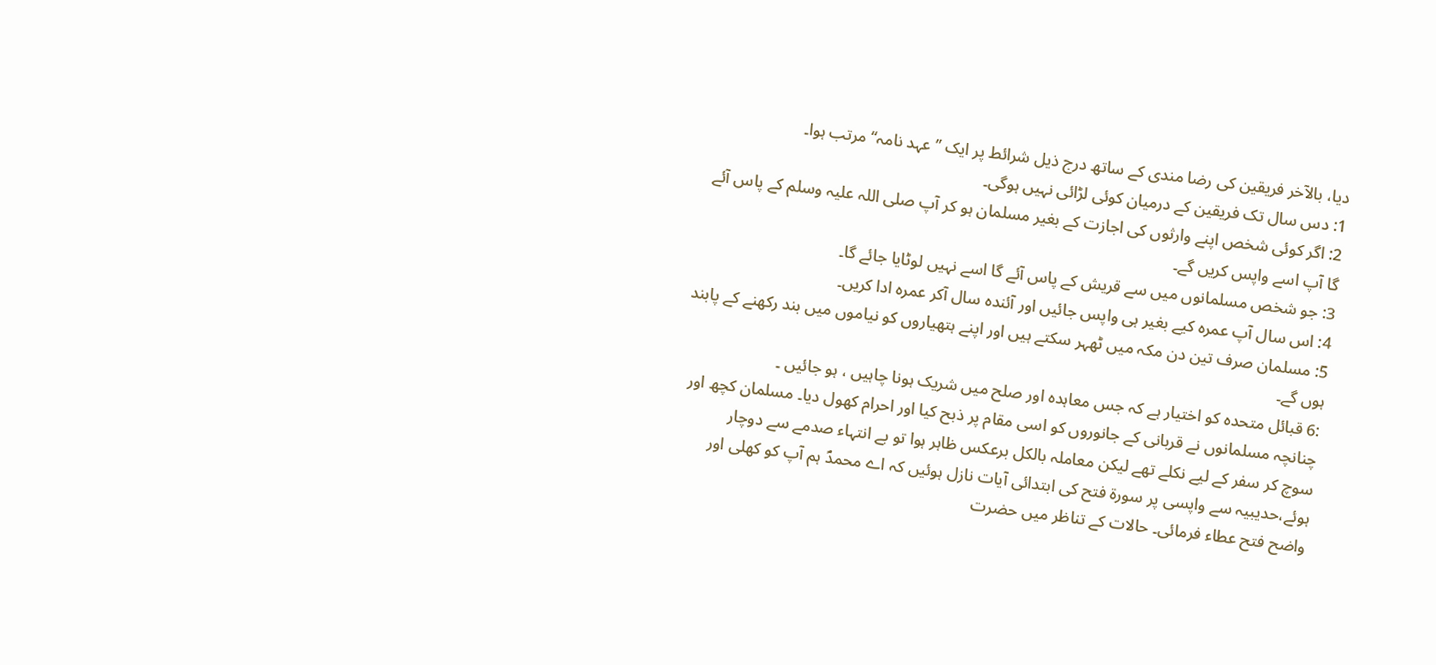دیا، بالآخر فریقین کی رضا مندی کے ساتھ درج ذیل شرائط پر ایک ’’عہد نامہ‘‘مرتب ہوا۔
1: دس سال تک فریقین کے درمیان کوئی لڑائی نہیں ہوگی۔
2: اگر کوئی شخص اپنے وارثوں کی اجازت کے بغیر مسلمان ہو کر آپ صلی اللہ علیہ وسلم کے پاس آئے گا آپ اسے واپس کریں گے۔
3: جو شخص مسلمانوں میں سے قریش کے پاس آئے گا اسے نہیں لوٹایا جائے گا۔
4: اس سال آپ عمرہ کیے بغیر ہی واپس جائیں اور آئندہ سال آکر عمرہ ادا کریں۔
5: مسلمان صرف تین دن مکہ میں ٹھہر سکتے ہیں اور اپنے ہتھیاروں کو نیاموں میں بند رکھنے کے پابند ہوں گے۔
:6 قبائل متحدہ کو اختیار ہے کہ جس معاہدہ اور صلح میں شریک ہونا چاہیں ، ہو جائیں ۔
چنانچہ مسلمانوں نے قربانی کے جانوروں کو اسی مقام پر ذبح کیا اور احرام کھول دیا۔ مسلمان کچھ اور سوچ کر سفر کے لیے نکلے تھے لیکن معاملہ بالکل برعکس ظاہر ہوا تو بے انتہاء صدمے سے دوچار ہوئے،حدیبیہ سے واپسی پر سورۃ فتح کی ابتدائی آیات نازل ہوئیں کہ اے محمدؐ ہم آپ کو کھلی اور واضح فتح عطاء فرمائی۔ حالات کے تناظر میں حضرت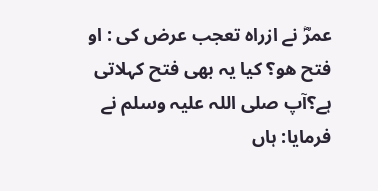عمرؓ نے ازراہ تعجب عرض کی : او فتح ھو؟ کیا یہ بھی فتح کہلاتی ہے؟آپ صلی اللہ علیہ وسلم نے فرمایا: ہاں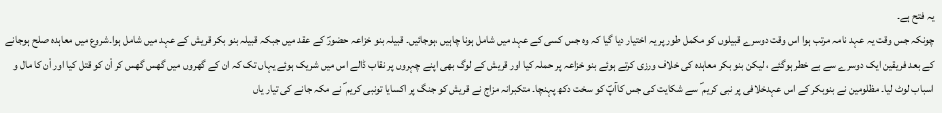یہ فتح ہے۔
چونکہ جس وقت یہ عہد نامہ مرتب ہوا اس وقت دوسرے قبیلوں کو مکمل طور پر یہ اختیار دیا گیا کہ وہ جس کسی کے عہد میں شامل ہونا چاہیں ،ہوجائیں۔ قبیلہ بنو خزاعہ حضورؐ کے عقد میں جبکہ قبیلہ بنو بکر قریش کے عہد میں شامل ہوا۔شروع میں معاہدہ صلح ہوجانے کے بعد فریقین ایک دوسرے سے بے خطر ہوگئے ، لیکن بنو بکر معاہدہ کی خلاف ورزی کرتے ہوئے بنو خزاعہ پر حملہ کیا اور قریش کے لوگ بھی اپنے چہروں پر نقاب ڈالے اس میں شریک ہوئے یہاں تک کہ ان کے گھروں میں گھس گھس کر اْن کو قتل کیا اور اْن کا مال و اسباب لوٹ لیا۔ مظلومین نے بنوبکر کے اس عہدخلافی پر نبی کریم ؐ سے شکایت کی جس کاآپؐ کو سخت دکھ پہنچا۔ متکبرانہ مزاج نے قریش کو جنگ پر اکسایا تونبی کریم ؐ نے مکہ جانے کی تیار یاں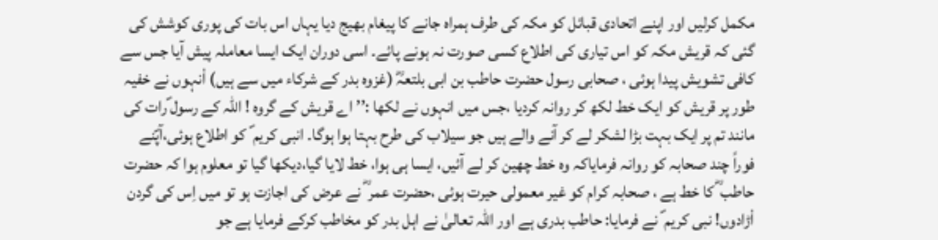مکمل کرلیں اور اپنے اتحادی قبائل کو مکہ کی طرف ہمراہ جانے کا پیغام بھیج دیا یہاں اس بات کی پوری کوشش کی گئی کہ قریش مکہ کو اس تیاری کی اطلاع کسی صورت نہ ہونے پائے۔ اسی دوران ایک ایسا معاملہ پیش آیا جس سے کافی تشویش پیدا ہوئی ، صحابی رسول حضرت حاطب بن ابی بلتعہؓ (غزوہ بدر کے شرکاء میں سے ہیں) اْنہوں نے خفیہ طور پر قریش کو ایک خط لکھ کر روانہ کردیا ،جس میں انہوں نے لکھا :’’ اے قریش کے گروہ ! اللہ کے رسول ؐرات کی مانند تم پر ایک بہت بڑا لشکر لے کر آنے والے ہیں جو سیلاب کی طرح بہتا ہوا ہوگا۔ انبی کریم ؐ کو اطلاع ہوئی،آپؐنے فوراً چند صحابہ کو روانہ فرمایاکہ وہ خط چھین کر لے آئیں، ایسا ہی ہوا، خط لایا گیا،دیکھا گیا تو معلوم ہوا کہ حضرت حاطب ؓ کا خط ہے ، صحابہ کرام کو غیر معمولی حیرت ہوئی ،حضرت عمر ؓ نے عرض کی اجازت ہو تو میں اِس کی گردن اْڑادوں! نبی کریم ؐ نے فرمایا: حاطب بدری ہے اور اللہ تعالیٰ نے اہل بدر کو مخاطب کرکے فرمایا ہے جو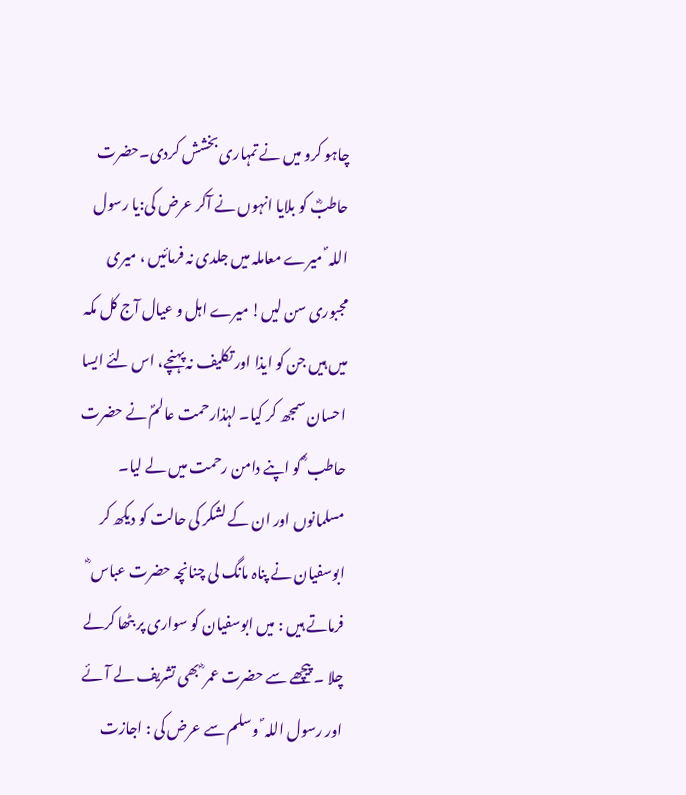چاہو کرو میں نے تمہاری بخشش کردی۔حضرت حاطبؓ کو بلایا انہوں نے آکر عرض کی:یا رسول اللہ ؐ میرے معاملہ میں جلدی نہ فرمائیں ، میری مجبوری سن لیں! میرے اہل و عیال آج کل مکہ میں ہیں جن کو ایذا اور تکلیف نہ پہنچے، اس لئے ایسا احسان سمجھ کر کیا۔ لہٰذارحمت عالمؐ نے حضرت حاطب ؓ کو اپنے دامن رحمت میں لے لیا۔
مسلمانوں اور ان کے لشکر کی حالت کو دیکھ کر ابوسفیان نے پناہ مانگ لی چنانچہ حضرت عباس ؓ فرماتے ہیں : میں ابوسفیان کو سواری پر بٹھا کرلے چلا ۔ پیچھے سے حضرت عمر ؓ بھی تشریف لے آئے اور رسول اللہ ؐ وسلم سے عرض کی : اجازت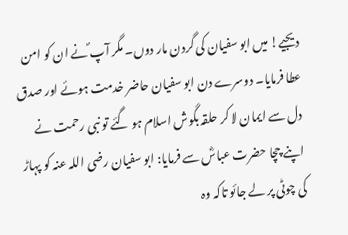دیجیے! میں ابو سفیان کی گردن مار دوں۔ مگر آپ ؐنے ان کو امن عطا فرمایا۔ دوسرے دن ابو سفیان حاضر خدمت ہوئے اور صدق دل سے ایمان لا کر حلقہ بگوش اسلام ہو گئے تو نبی رحمت نے اپنے چچا حضرت عباسؓ سے فرمایا: ابو سفیان رضی اللہ عنہ کو پہاڑ کی چوٹی پر لے جائو تاکہ وہ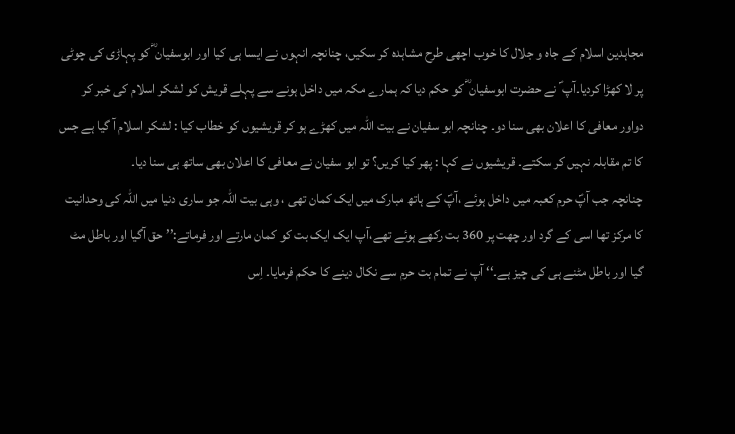مجاہدین اسلام کے جاہ و جلال کا خوب اچھی طرح مشاہدہ کر سکیں، چنانچہ انہوں نے ایسا ہی کیا اور ابوسفیان ؓ کو پہاڑی کی چوٹی پر لا کھڑا کردیا۔آپ ؐ نے حضرت ابوسفیان ؓ کو حکم دیا کہ ہمارے مکہ میں داخل ہونے سے پہلے قریش کو لشکر اسلام کی خبر کر دواور معافی کا اعلان بھی سنا دو۔ چنانچہ ابو سفیان نے بیت اللہ میں کھڑے ہو کر قریشیوں کو خطاب کیا : لشکر اسلام آ گیا ہے جس کا تم مقابلہ نہیں کر سکتے۔ قریشیوں نے کہا : پھر کیا کریں؟ تو ابو سفیان نے معافی کا اعلان بھی ساتھ ہی سنا دیا۔
چنانچہ جب آپؐ حرم کعبہ میں داخل ہوئے ،آپؐ کے ہاتھ مبارک میں ایک کمان تھی ، وہی بیت اللہ جو ساری دنیا میں اللہ کی وحدانیت کا مرکز تھا اسی کے گرد اور چھت پر 360 بت رکھے ہوئے تھے،آپ ایک ایک بت کو کمان مارتے اور فرماتے:’’ حق آگیا اور باطل مٹ گیا اور باطل مٹنے ہی کی چیز ہے۔‘‘ آپ نے تمام بت حرم سے نکال دینے کا حکم فرمایا۔ اِس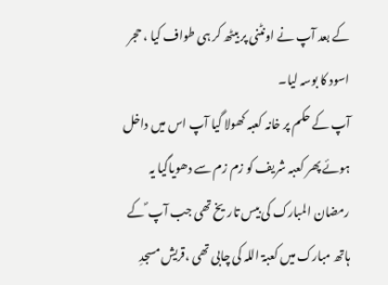کے بعد آپ نے اونٹنی پر بیٹھ کر ہی طواف کیا ، حجر اسود کا بوسہ لیا۔
آپ کے حکم پر خانہ کعبہ کھولا گیا آپ اس میں داخل ہوئے پھر کعبہ شریف کو زم زم سے دھویاگیا یہ رمضان المبارک کی بیس تاریخ تھی جب آپ ؐ کے ہاتھ مبارک میں کعبۃ اللہ کی چابی تھی ،قریش مسجدِ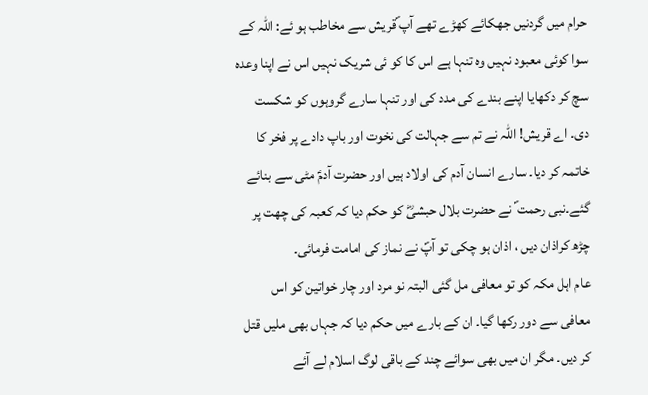حرام میں گردنیں جھکائے کھڑے تھے آپ ؐقریش سے مخاطب ہو ئے: اللہ کے سوا کوئی معبود نہیں وہ تنہا ہے اس کا کو ئی شریک نہیں اس نے اپنا وعدہ سچ کر دکھایا اپنے بندے کی مدد کی اور تنہا سارے گروہوں کو شکست دی۔ اے قریش! اللہ نے تم سے جہالت کی نخوت اور باپ دادے پر فخر کا خاتمہ کر دیا۔ سارے انسان آدم کی اولاد ہیں اور حضرت آدمؑ مٹی سے بنائے گئے۔نبی رحمت ؐ نے حضرت بلال حبشیؓ کو حکم دیا کہ کعبہ کی چھت پر چڑھ کراذان دیں ، اذان ہو چکی تو آپؐ نے نماز کی امامت فرمائی۔
عام اہل مکہ کو تو معافی مل گئی البتہ نو مرد اور چار خواتین کو اس معافی سے دور رکھا گیا۔ ان کے بارے میں حکم دیا کہ جہاں بھی ملیں قتل کر دیں۔ مگر ان میں بھی سوائے چند کے باقی لوگ اسلام لے آئے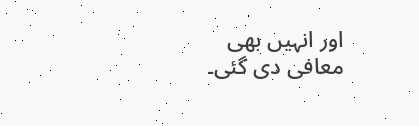اور انہیں بھی معافی دی گئی۔